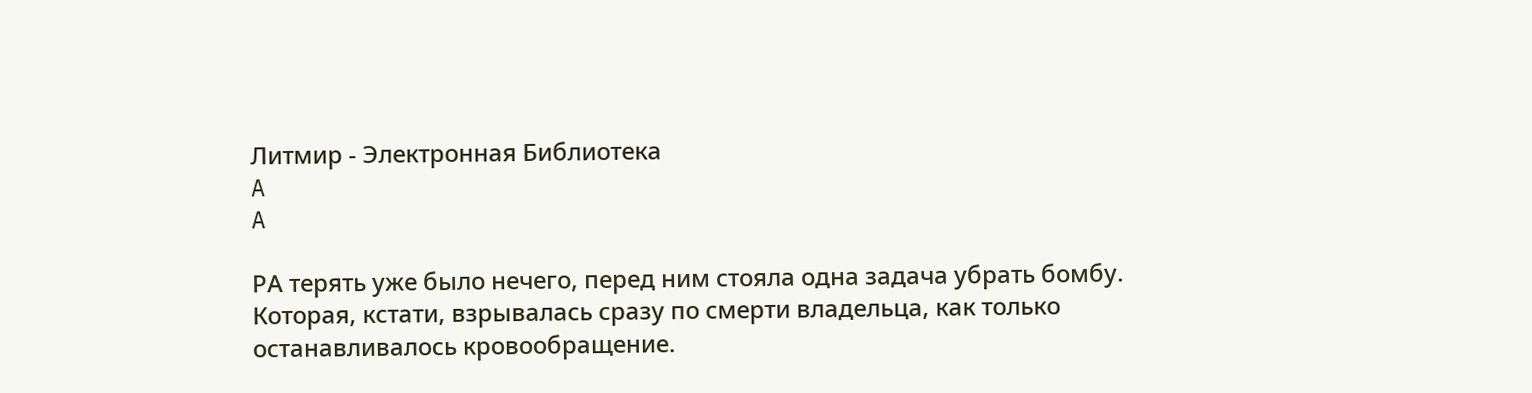Литмир - Электронная Библиотека
A
A

РА терять уже было нечего, перед ним стояла одна задача убрать бомбу. Которая, кстати, взрывалась сразу по смерти владельца, как только останавливалось кровообращение.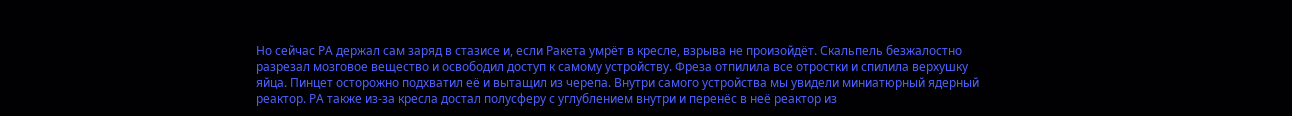Но сейчас РА держал сам заряд в стазисе и, если Ракета умрёт в кресле, взрыва не произойдёт. Скальпель безжалостно разрезал мозговое вещество и освободил доступ к самому устройству. Фреза отпилила все отростки и спилила верхушку яйца. Пинцет осторожно подхватил её и вытащил из черепа. Внутри самого устройства мы увидели миниатюрный ядерный реактор. РА также из-за кресла достал полусферу с углублением внутри и перенёс в неё реактор из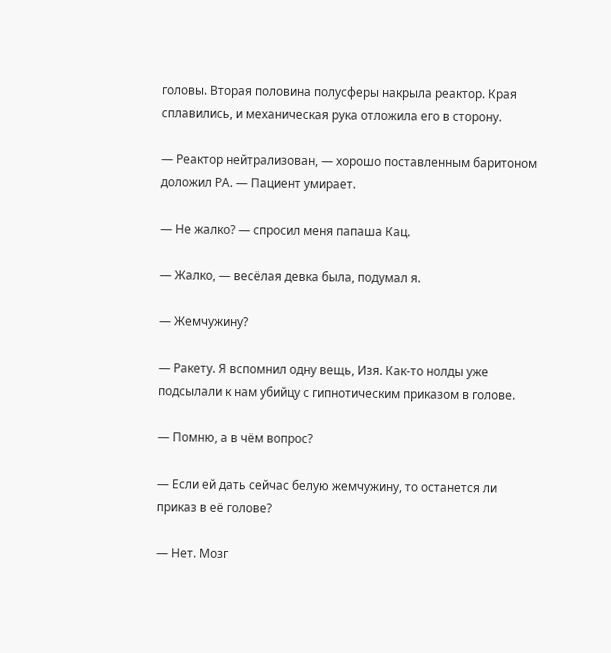головы. Вторая половина полусферы накрыла реактор. Края сплавились, и механическая рука отложила его в сторону.

— Реактор нейтрализован, — хорошо поставленным баритоном доложил РА. — Пациент умирает.

— Не жалко? — спросил меня папаша Кац.

— Жалко, — весёлая девка была, подумал я.

— Жемчужину?

— Ракету. Я вспомнил одну вещь, Изя. Как-то нолды уже подсылали к нам убийцу с гипнотическим приказом в голове.

— Помню, а в чём вопрос?

— Если ей дать сейчас белую жемчужину, то останется ли приказ в её голове?

— Нет. Мозг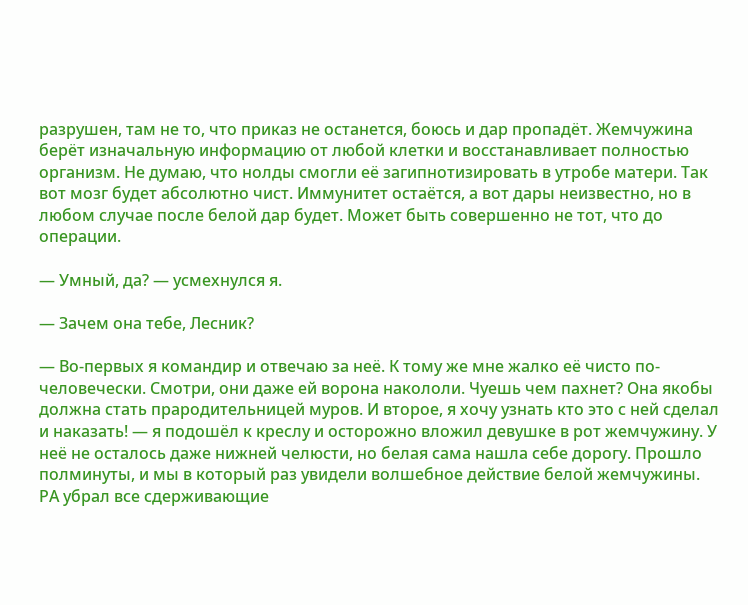разрушен, там не то, что приказ не останется, боюсь и дар пропадёт. Жемчужина берёт изначальную информацию от любой клетки и восстанавливает полностью организм. Не думаю, что нолды смогли её загипнотизировать в утробе матери. Так вот мозг будет абсолютно чист. Иммунитет остаётся, а вот дары неизвестно, но в любом случае после белой дар будет. Может быть совершенно не тот, что до операции.

— Умный, да? — усмехнулся я.

— Зачем она тебе, Лесник?

— Во-первых я командир и отвечаю за неё. К тому же мне жалко её чисто по-человечески. Смотри, они даже ей ворона накололи. Чуешь чем пахнет? Она якобы должна стать прародительницей муров. И второе, я хочу узнать кто это с ней сделал и наказать! — я подошёл к креслу и осторожно вложил девушке в рот жемчужину. У неё не осталось даже нижней челюсти, но белая сама нашла себе дорогу. Прошло полминуты, и мы в который раз увидели волшебное действие белой жемчужины. РА убрал все сдерживающие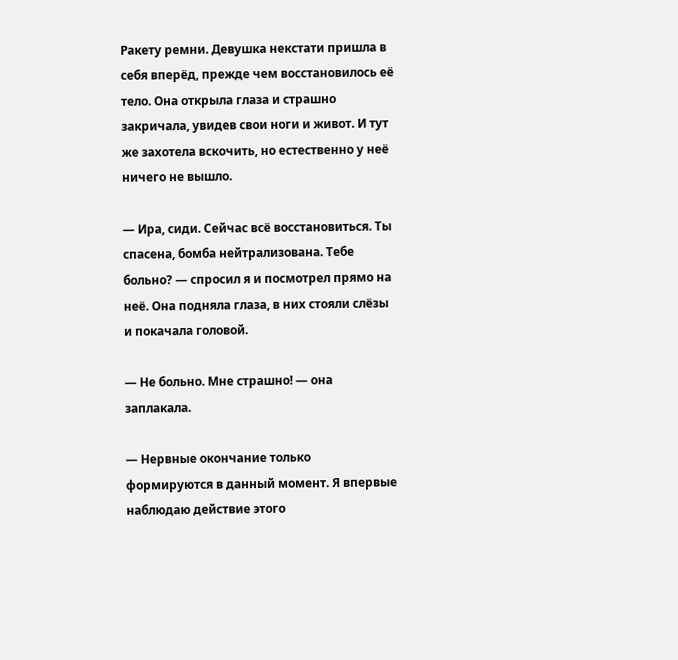Ракету ремни. Девушка некстати пришла в себя вперёд, прежде чем восстановилось её тело. Она открыла глаза и страшно закричала, увидев свои ноги и живот. И тут же захотела вскочить, но естественно у неё ничего не вышло.

— Ира, сиди. Сейчас всё восстановиться. Ты спасена, бомба нейтрализована. Тебе больно? — спросил я и посмотрел прямо на неё. Она подняла глаза, в них стояли слёзы и покачала головой.

— Не больно. Мне страшно! — она заплакала.

— Нервные окончание только формируются в данный момент. Я впервые наблюдаю действие этого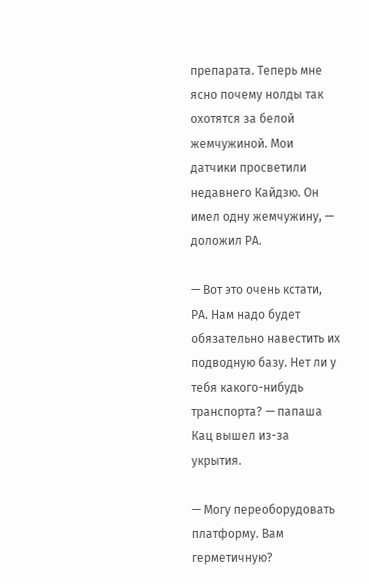препарата. Теперь мне ясно почему нолды так охотятся за белой жемчужиной. Мои датчики просветили недавнего Кайдзю. Он имел одну жемчужину, — доложил РА.

— Вот это очень кстати, РА. Нам надо будет обязательно навестить их подводную базу. Нет ли у тебя какого-нибудь транспорта? — папаша Кац вышел из-за укрытия.

— Могу переоборудовать платформу. Вам герметичную?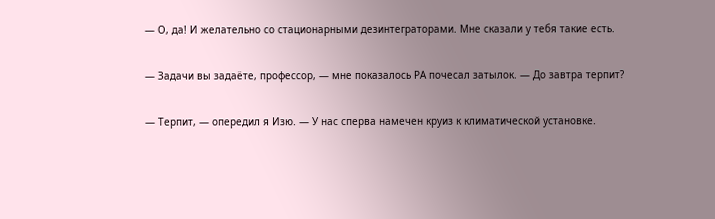— О, да! И желательно со стационарными дезинтеграторами. Мне сказали у тебя такие есть.

— Задачи вы задаёте, профессор, — мне показалось РА почесал затылок. — До завтра терпит?

— Терпит, — опередил я Изю. — У нас сперва намечен круиз к климатической установке.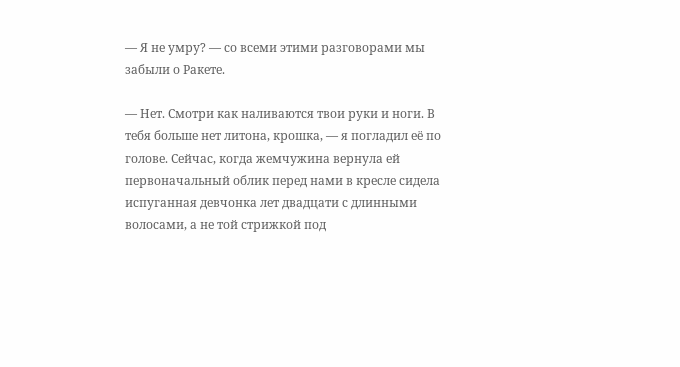— Я не умру? — со всеми этими разговорами мы забыли о Ракете.

— Нет. Смотри как наливаются твои руки и ноги. В тебя больше нет литона, крошка, — я погладил её по голове. Сейчас, когда жемчужина вернула ей первоначальный облик перед нами в кресле сидела испуганная девчонка лет двадцати с длинными волосами, а не той стрижкой под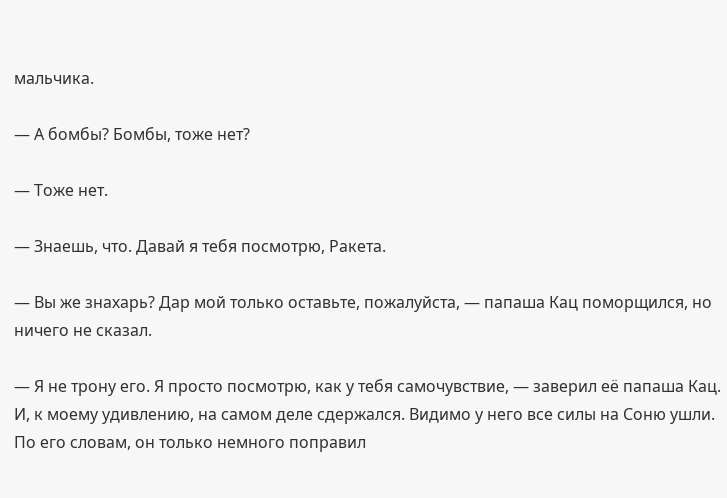мальчика.

— А бомбы? Бомбы, тоже нет?

— Тоже нет.

— Знаешь, что. Давай я тебя посмотрю, Ракета.

— Вы же знахарь? Дар мой только оставьте, пожалуйста, — папаша Кац поморщился, но ничего не сказал.

— Я не трону его. Я просто посмотрю, как у тебя самочувствие, — заверил её папаша Кац. И, к моему удивлению, на самом деле сдержался. Видимо у него все силы на Соню ушли. По его словам, он только немного поправил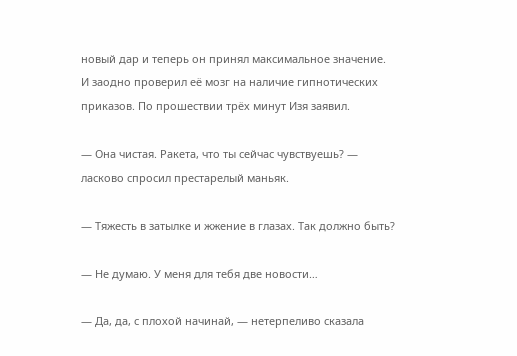новый дар и теперь он принял максимальное значение. И заодно проверил её мозг на наличие гипнотических приказов. По прошествии трёх минут Изя заявил.

— Она чистая. Ракета, что ты сейчас чувствуешь? — ласково спросил престарелый маньяк.

— Тяжесть в затылке и жжение в глазах. Так должно быть?

— Не думаю. У меня для тебя две новости…

— Да, да, с плохой начинай, — нетерпеливо сказала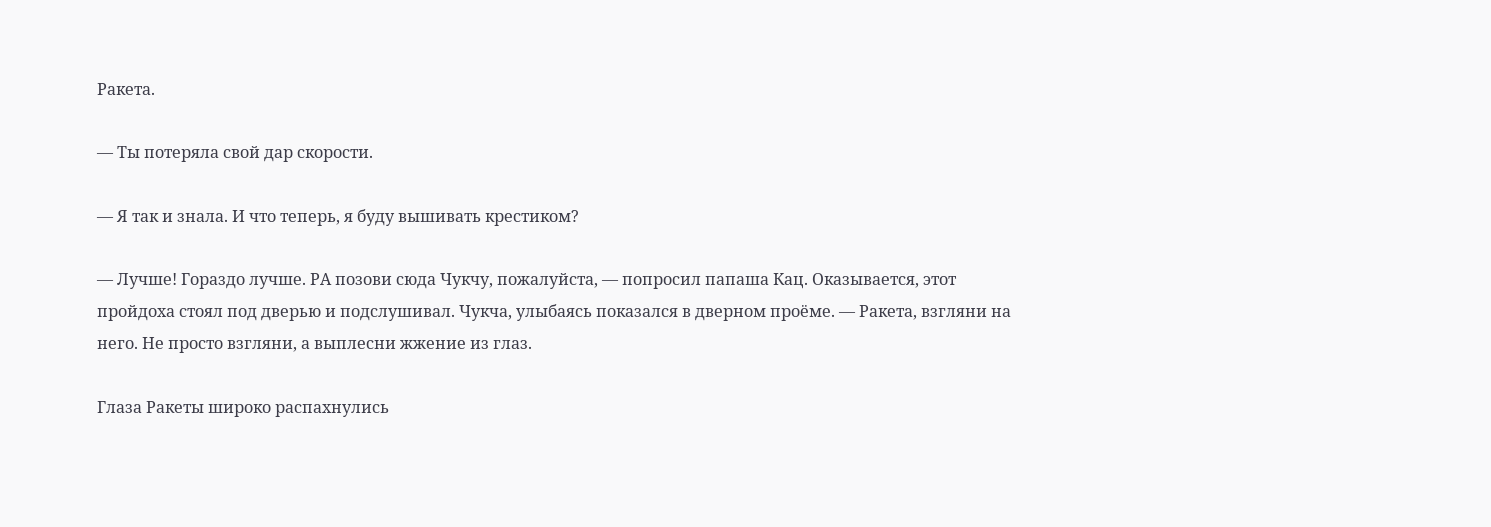Ракета.

— Ты потеряла свой дар скорости.

— Я так и знала. И что теперь, я буду вышивать крестиком?

— Лучше! Гораздо лучше. РА позови сюда Чукчу, пожалуйста, — попросил папаша Кац. Оказывается, этот пройдоха стоял под дверью и подслушивал. Чукча, улыбаясь показался в дверном проёме. — Ракета, взгляни на него. Не просто взгляни, а выплесни жжение из глаз.

Глаза Ракеты широко распахнулись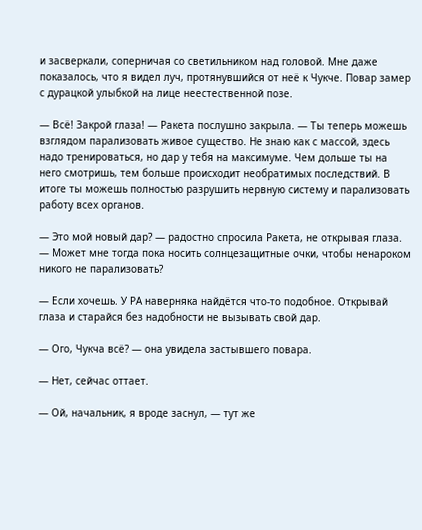и засверкали, соперничая со светильником над головой. Мне даже показалось, что я видел луч, протянувшийся от неё к Чукче. Повар замер с дурацкой улыбкой на лице неестественной позе.

— Всё! Закрой глаза! — Ракета послушно закрыла. — Ты теперь можешь взглядом парализовать живое существо. Не знаю как с массой, здесь надо тренироваться, но дар у тебя на максимуме. Чем дольше ты на него смотришь, тем больше происходит необратимых последствий. В итоге ты можешь полностью разрушить нервную систему и парализовать работу всех органов.

— Это мой новый дар? — радостно спросила Ракета, не открывая глаза. — Может мне тогда пока носить солнцезащитные очки, чтобы ненароком никого не парализовать?

— Если хочешь. У РА наверняка найдётся что-то подобное. Открывай глаза и старайся без надобности не вызывать свой дар.

— Ого, Чукча всё? — она увидела застывшего повара.

— Нет, сейчас оттает.

— Ой, начальник, я вроде заснул, — тут же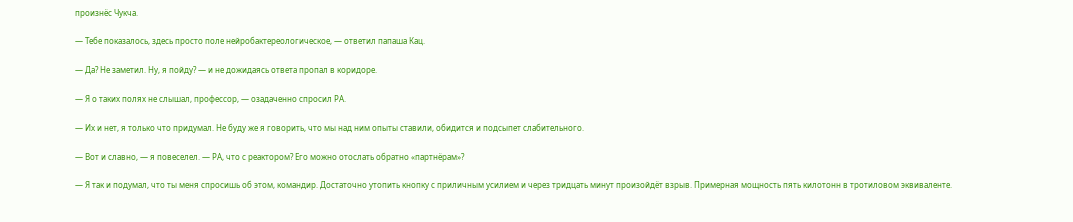произнёс Чукча.

— Тебе показалось, здесь просто поле нейробактереологическое, — ответил папаша Кац.

— Да? Не заметил. Ну, я пойду? — и не дожидаясь ответа пропал в коридоре.

— Я о таких полях не слышал, профессор, — озадаченно спросил РА.

— Их и нет, я только что придумал. Не буду же я говорить, что мы над ним опыты ставили, обидится и подсыпет слабительного.

— Вот и славно, — я повеселел. — РА, что с реактором? Его можно отослать обратно «партнёрам»?

— Я так и подумал, что ты меня спросишь об этом, командир. Достаточно утопить кнопку с приличным усилием и через тридцать минут произойдёт взрыв. Примерная мощность пять килотонн в тротиловом эквиваленте.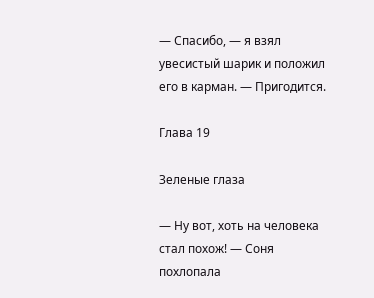— Спасибо, — я взял увесистый шарик и положил его в карман. — Пригодится.

Глава 19

Зеленые глаза

— Ну вот, хоть на человека стал похож! — Соня похлопала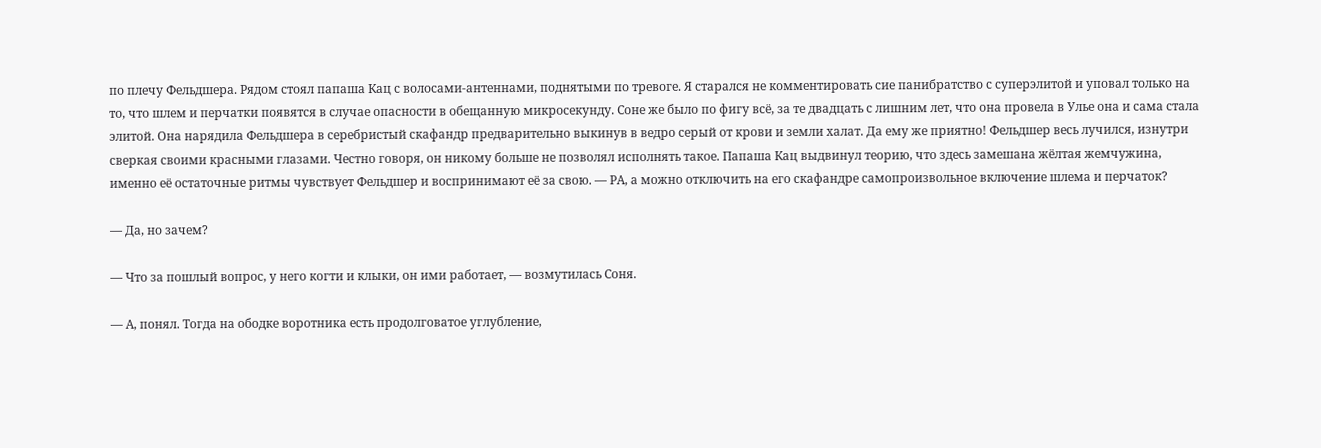по плечу Фельдшера. Рядом стоял папаша Кац с волосами-антеннами, поднятыми по тревоге. Я старался не комментировать сие панибратство с суперэлитой и уповал только на то, что шлем и перчатки появятся в случае опасности в обещанную микросекунду. Соне же было по фигу всё, за те двадцать с лишним лет, что она провела в Улье она и сама стала элитой. Она нарядила Фельдшера в серебристый скафандр предварительно выкинув в ведро серый от крови и земли халат. Да ему же приятно! Фельдшер весь лучился, изнутри сверкая своими красными глазами. Честно говоря, он никому больше не позволял исполнять такое. Папаша Кац выдвинул теорию, что здесь замешана жёлтая жемчужина, именно её остаточные ритмы чувствует Фельдшер и воспринимают её за свою. — РА, а можно отключить на его скафандре самопроизвольное включение шлема и перчаток?

— Да, но зачем?

— Что за пошлый вопрос, у него когти и клыки, он ими работает, — возмутилась Соня.

— А, понял. Тогда на ободке воротника есть продолговатое углубление,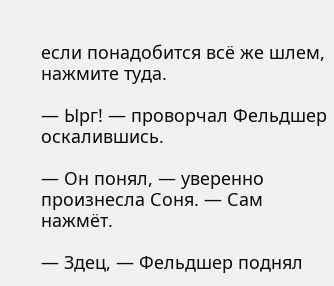если понадобится всё же шлем, нажмите туда.

— Ырг! — проворчал Фельдшер оскалившись.

— Он понял, — уверенно произнесла Соня. — Сам нажмёт.

— Здец, — Фельдшер поднял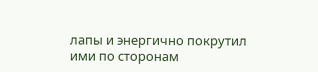лапы и энергично покрутил ими по сторонам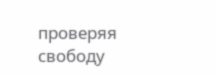проверяя свободу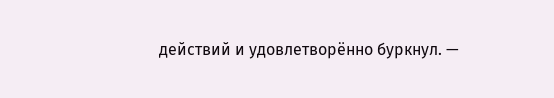действий и удовлетворённо буркнул. —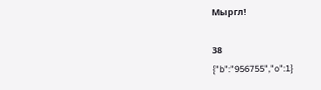Мыргл!

38
{"b":"956755","o":1}